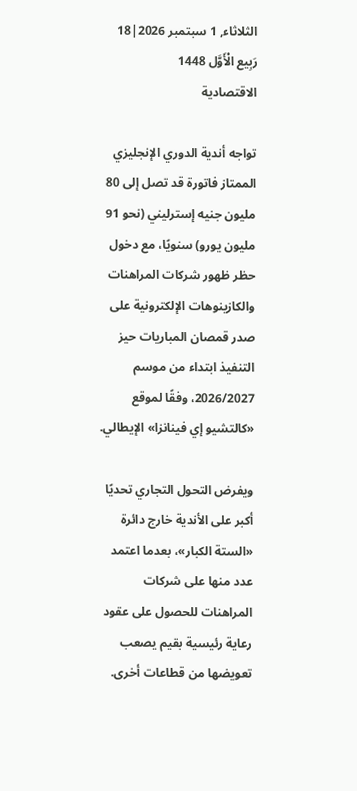الثلاثاء, 1 سبتمبر 2026|18 رَبِيع الْأَوَّل 1448
الاقتصادية

تواجه أندية الدوري الإنجليزي الممتاز فاتورة قد تصل إلى 80 مليون جنيه إسترليني (نحو 91 مليون يورو) سنويًا، مع دخول حظر ظهور شركات المراهنات والكازينوهات الإلكترونية على صدر قمصان المباريات حيز التنفيذ ابتداء من موسم 2026/2027، وفقًا لموقع «كالتشيو إي فينانزا» الإيطالي.

ويفرض التحول التجاري تحديًا أكبر على الأندية خارج دائرة «الستة الكبار»، بعدما اعتمد عدد منها على شركات المراهنات للحصول على عقود رعاية رئيسية بقيم يصعب تعويضها من قطاعات أخرى.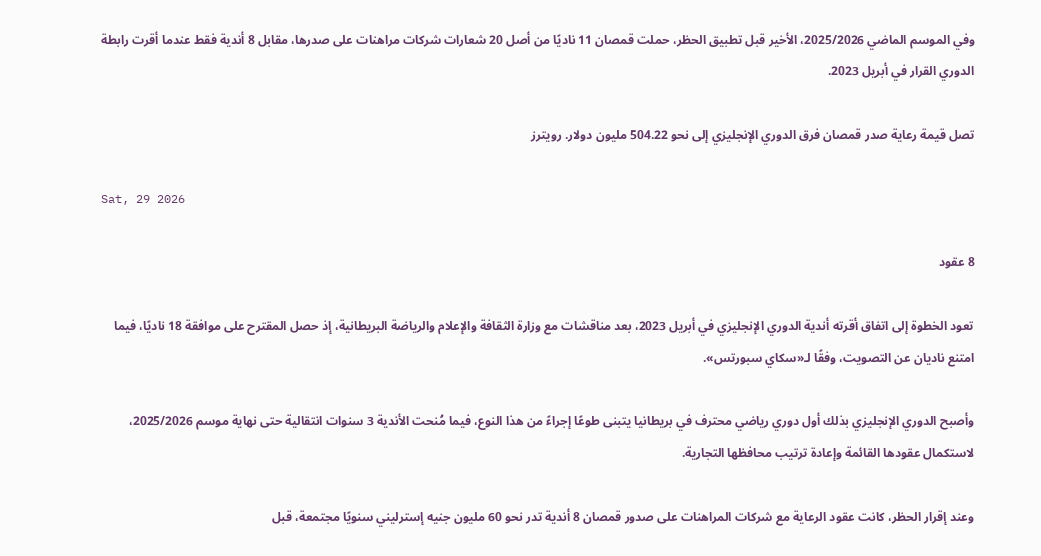وفي الموسم الماضي 2025/2026، الأخير قبل تطبيق الحظر، حملت قمصان 11 ناديًا من أصل 20 شعارات شركات مراهنات على صدرها، مقابل 8 أندية فقط عندما أقرت رابطة الدوري القرار في أبريل 2023.

تصل قيمة رعاية صدر قمصان فرق الدوري الإنجليزي إلى نحو 504.22 مليون دولار. رويترز

Sat, 29 2026

8 عقود

تعود الخطوة إلى اتفاق أقرته أندية الدوري الإنجليزي في أبريل 2023، بعد مناقشات مع وزارة الثقافة والإعلام والرياضة البريطانية، إذ حصل المقترح على موافقة 18 ناديًا، فيما امتنع ناديان عن التصويت، وفقًا لـ«سكاي سبورتس».

وأصبح الدوري الإنجليزي بذلك أول دوري رياضي محترف في بريطانيا يتبنى طوعًا إجراءً من هذا النوع، فيما مُنحت الأندية 3 سنوات انتقالية حتى نهاية موسم 2025/2026، لاستكمال عقودها القائمة وإعادة ترتيب محافظها التجارية.

وعند إقرار الحظر، كانت عقود الرعاية مع شركات المراهنات على صدور قمصان 8 أندية تدر نحو 60 مليون جنيه إسترليني سنويًا مجتمعة، قبل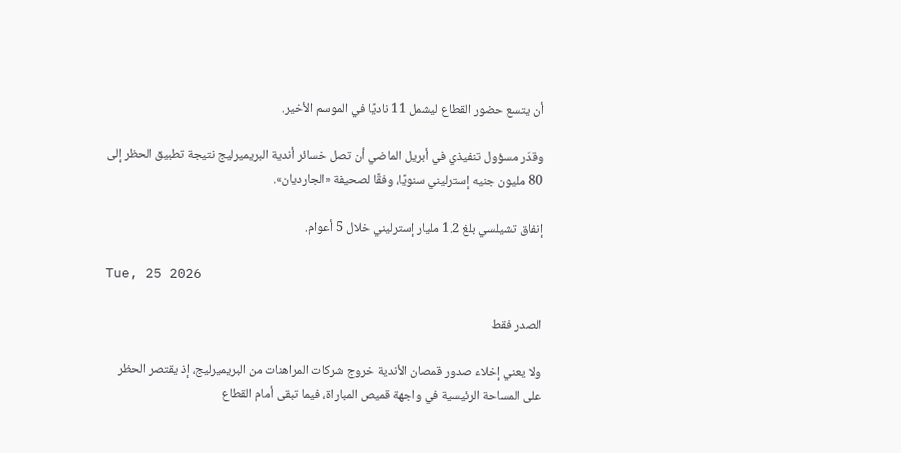أن يتسع حضور القطاع ليشمل 11 ناديًا في الموسم الأخير.

وقدّر مسؤول تنفيذي في أبريل الماضي أن تصل خسائر أندية البريميرليج نتيجة تطبيق الحظر إلى 80 مليون جنيه إسترليني سنويًا، وفقًا لصحيفة «الجارديان».

إنفاق تشيلسي بلغ 1.2 مليار إسترليني خلال 5 أعوام.

Tue, 25 2026

الصدر فقط

ولا يعني إخلاء صدور قمصان الأندية خروج شركات المراهنات من البريميرليج، إذ يقتصر الحظر على المساحة الرئيسية في واجهة قميص المباراة، فيما تبقى أمام القطاع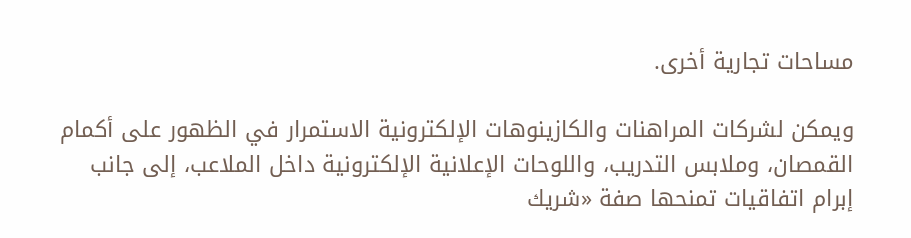مساحات تجارية أخرى.

ويمكن لشركات المراهنات والكازينوهات الإلكترونية الاستمرار في الظهور على أكمام القمصان، وملابس التدريب، واللوحات الإعلانية الإلكترونية داخل الملاعب، إلى جانب إبرام اتفاقيات تمنحها صفة «شريك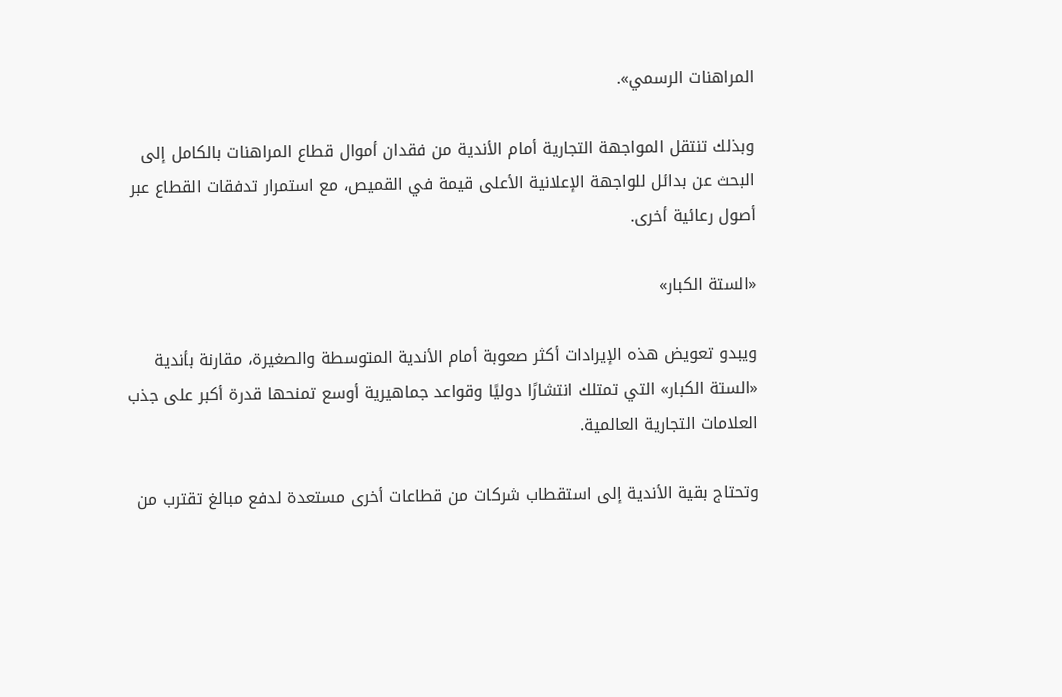المراهنات الرسمي».

وبذلك تنتقل المواجهة التجارية أمام الأندية من فقدان أموال قطاع المراهنات بالكامل إلى البحث عن بدائل للواجهة الإعلانية الأعلى قيمة في القميص، مع استمرار تدفقات القطاع عبر أصول رعائية أخرى.

«الستة الكبار»

ويبدو تعويض هذه الإيرادات أكثر صعوبة أمام الأندية المتوسطة والصغيرة، مقارنة بأندية «الستة الكبار» التي تمتلك انتشارًا دوليًا وقواعد جماهيرية أوسع تمنحها قدرة أكبر على جذب العلامات التجارية العالمية.

وتحتاج بقية الأندية إلى استقطاب شركات من قطاعات أخرى مستعدة لدفع مبالغ تقترب من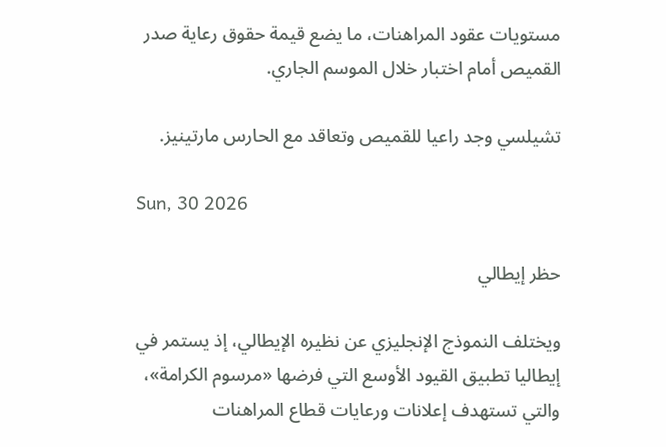مستويات عقود المراهنات، ما يضع قيمة حقوق رعاية صدر القميص أمام اختبار خلال الموسم الجاري.

تشيلسي وجد راعيا للقميص وتعاقد مع الحارس مارتينيز.

Sun, 30 2026

حظر إيطالي

ويختلف النموذج الإنجليزي عن نظيره الإيطالي، إذ يستمر في إيطاليا تطبيق القيود الأوسع التي فرضها «مرسوم الكرامة»، والتي تستهدف إعلانات ورعايات قطاع المراهنات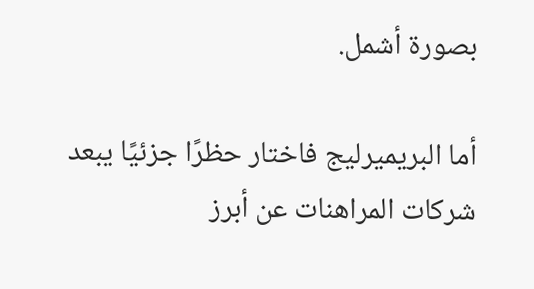بصورة أشمل.

أما البريميرليج فاختار حظرًا جزئيًا يبعد شركات المراهنات عن أبرز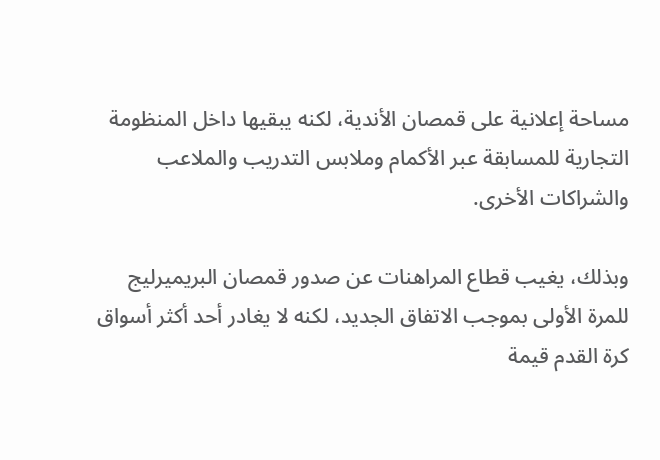مساحة إعلانية على قمصان الأندية، لكنه يبقيها داخل المنظومة التجارية للمسابقة عبر الأكمام وملابس التدريب والملاعب والشراكات الأخرى.

وبذلك، يغيب قطاع المراهنات عن صدور قمصان البريميرليج للمرة الأولى بموجب الاتفاق الجديد، لكنه لا يغادر أحد أكثر أسواق كرة القدم قيمة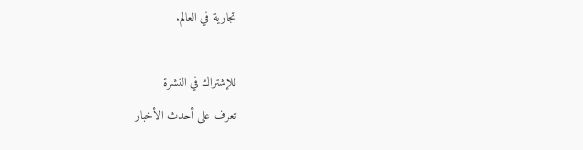تجارية في العالم.

للإشتراك في النشرة
تعرف على أحدث الأخبار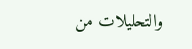والتحليلات من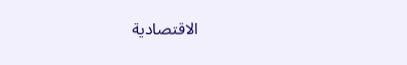الاقتصادية